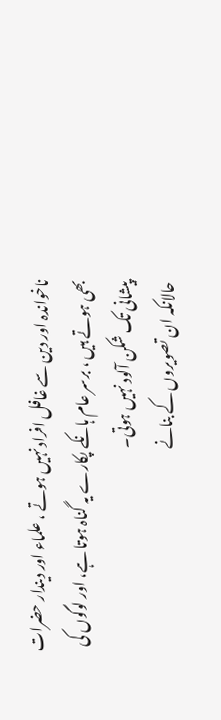ناخواندہ اور دین سے غافل افراد نہیں ہوتے ، علماء اور دیندار حضرات بھی ہوتے ہیں ، برسر عام ہانکے پکارے یہ گناہ ہوتا ہے، اور لوگوں کی پیشانی تک شکن آلود نہیں ہوتی۔
حالانکہ ان تصویروں کے بنانے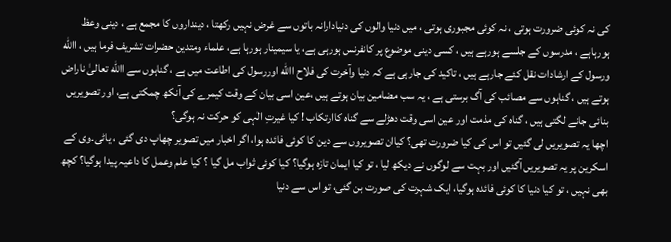کی نہ کوئی ضرورت ہوتی ، نہ کوئی مجبوری ہوتی ، میں دنیا والوں کی دنیادارانہ باتوں سے غرض نہیں رکھتا ، دینداروں کا مجمع ہے ، دینی وعظ ہورہاہے ، مدرسوں کے جلسے ہورہے ہیں ، کسی دینی موضوع پر کانفرنس ہورہی ہے، یا سیمینار ہورہا ہے، علماء ومتدین حضرات تشریف فرما ہیں ، االله ورسول کے ارشادات نقل کئے جارہے ہیں ، تاکید کی جارہی ہے کہ دنیا وآخرت کی فلاح االله اوررسول کی اطاعت میں ہے ، گناہوں سے االله تعالیٰ ناراض ہوتے ہیں ، گناہوں سے مصائب کی آگ برستی ہے ، یہ سب مضامین بیان ہوتے ہیں ،عین اسی بیان کے وقت کیمرے کی آنکھ چمکتی ہے، اور تصویریں بنائی جانے لگتی ہیں ، گناہ کی مذمت اور عین اسی وقت دھڑلے سے گناہ کاارتکاب ! کیا غیرتِ الٰہی کو حرکت نہ ہوگی؟
اچھا یہ تصویریں لی گئیں تو اس کی کیا ضرورت تھی؟ کیاان تصویروں سے دین کا کوئی فائدہ ہوا، اگر اخبار میں تصویر چھاپ دی گئی ، یاٹی۔وی کے اسکرین پر یہ تصویریں آگئیں اور بہت سے لوگوں نے دیکھ لیا ، تو کیا ایمان تازہ ہوگیا؟ کیا کوئی ثواب مل گیا ؟ کیا علم وعمل کا داعیہ پیدا ہوگیا؟ کچھ بھی نہیں ، تو کیا دنیا کا کوئی فائدہ ہوگیا، ایک شہرت کی صورت بن گئی، تو اس سے دنیا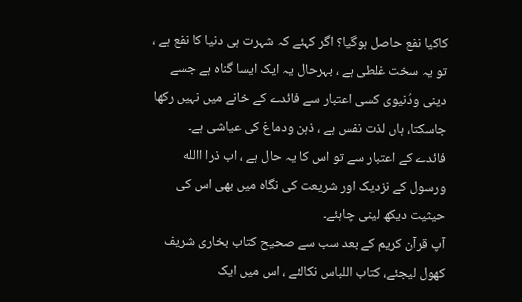کاکیا نفع حاصل ہوگیا؟ اگر کہئے کہ شہرت ہی دنیا کا نفع ہے ، تو یہ سخت غلطی ہے ، بہرحال یہ ایک ایسا گناہ ہے جسے دینی ودُنیوی کسی اعتبار سے فائدے کے خانے میں نہیں رکھا جاسکتا، ہاں لذت نفس ہے ، ذہن ودماغ کی عیاشی ہے۔
فائدے کے اعتبار سے تو اس کا یہ حال ہے ، اب ذرا االله ورسول کے نزدیک اور شریعت کی نگاہ میں بھی اس کی حیثیت دیکھ لینی چاہئے۔
آپ قرآن کریم کے بعد سب سے صحیح کتاب بخاری شریف کھول لیجئے، کتاب اللباس نکالئے ، اس میں ایک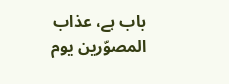باب ہے، عذاب المصوّرین یوم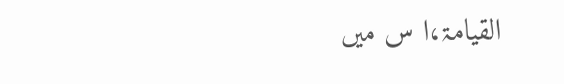القیامۃ،ا س میں